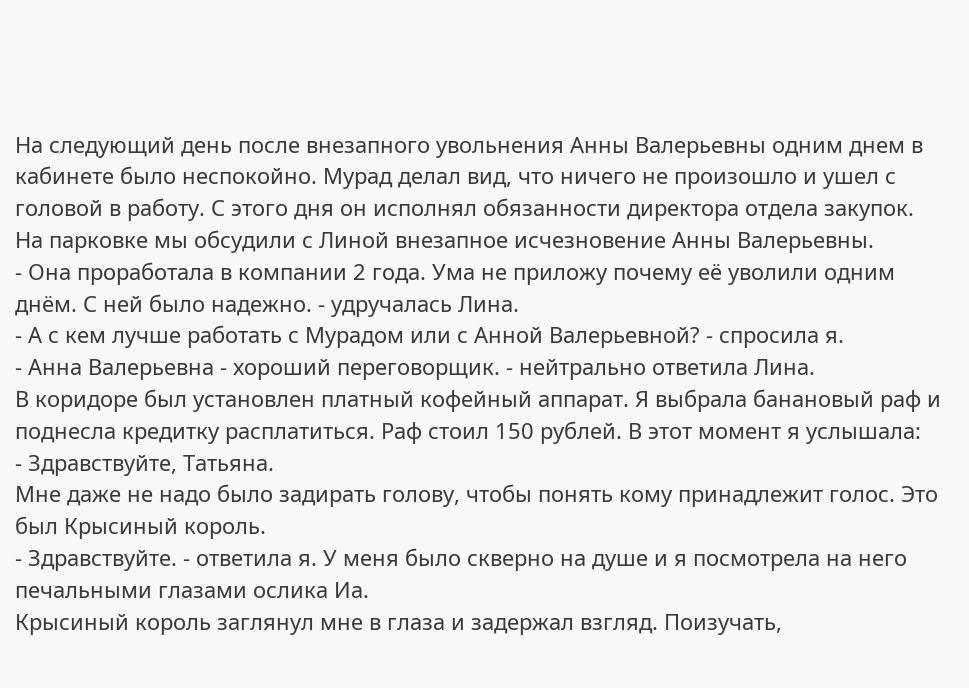На следующий день после внезапного увольнения Анны Валерьевны одним днем в кабинете было неспокойно. Мурад делал вид, что ничего не произошло и ушел с головой в работу. С этого дня он исполнял обязанности директора отдела закупок.
На парковке мы обсудили с Линой внезапное исчезновение Анны Валерьевны.
- Она проработала в компании 2 года. Ума не приложу почему её уволили одним днём. С ней было надежно. - удручалась Лина.
- А с кем лучше работать с Мурадом или с Анной Валерьевной? - спросила я.
- Анна Валерьевна - хороший переговорщик. - нейтрально ответила Лина.
В коридоре был установлен платный кофейный аппарат. Я выбрала банановый раф и поднесла кредитку расплатиться. Раф стоил 150 рублей. В этот момент я услышала:
- Здравствуйте, Татьяна.
Мне даже не надо было задирать голову, чтобы понять кому принадлежит голос. Это был Крысиный король.
- Здравствуйте. - ответила я. У меня было скверно на душе и я посмотрела на него печальными глазами ослика Иа.
Крысиный король заглянул мне в глаза и задержал взгляд. Поизучать,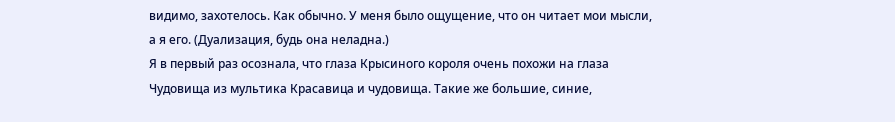видимо, захотелось. Как обычно. У меня было ощущение, что он читает мои мысли, а я его. (Дуализация, будь она неладна.)
Я в первый раз осознала, что глаза Крысиного короля очень похожи на глаза Чудовища из мультика Красавица и чудовища. Такие же большие, синие,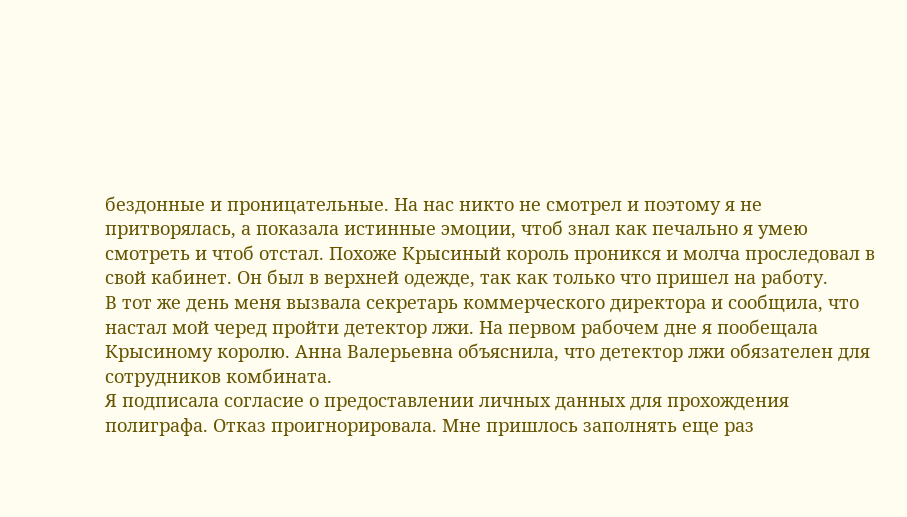бездонные и проницательные. На нас никто не смотрел и поэтому я не притворялась, а показала истинные эмоции, чтоб знал как печально я умею смотреть и чтоб отстал. Похоже Крысиный король проникся и молча проследовал в свой кабинет. Он был в верхней одежде, так как только что пришел на работу.
В тот же день меня вызвала секретарь коммерческого директора и сообщила, что настал мой черед пройти детектор лжи. На первом рабочем дне я пообещала Крысиному королю. Анна Валерьевна объяснила, что детектор лжи обязателен для сотрудников комбината.
Я подписала согласие о предоставлении личных данных для прохождения полиграфа. Отказ проигнорировала. Мне пришлось заполнять еще раз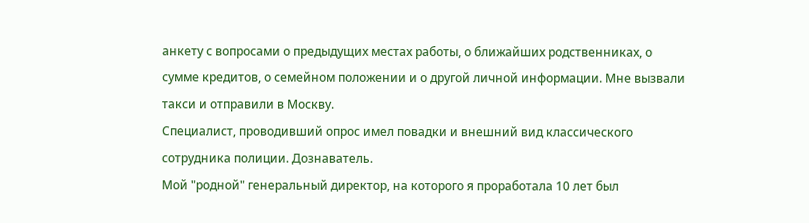анкету с вопросами о предыдущих местах работы, о ближайших родственниках, о сумме кредитов, о семейном положении и о другой личной информации. Мне вызвали такси и отправили в Москву.
Специалист, проводивший опрос имел повадки и внешний вид классического сотрудника полиции. Дознаватель.
Мой "родной" генеральный директор, на которого я проработала 10 лет был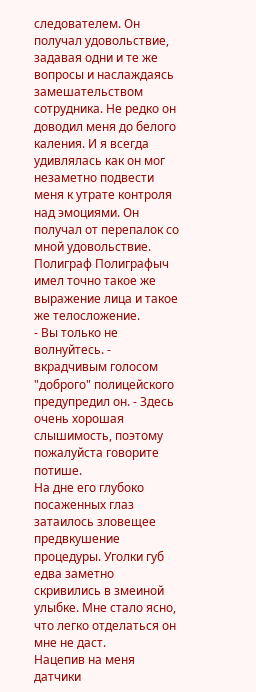следователем. Он получал удовольствие, задавая одни и те же вопросы и наслаждаясь замешательством сотрудника. Не редко он доводил меня до белого каления. И я всегда удивлялась как он мог незаметно подвести меня к утрате контроля над эмоциями. Он получал от перепалок со мной удовольствие.
Полиграф Полиграфыч имел точно такое же выражение лица и такое же телосложение.
- Вы только не волнуйтесь. - вкрадчивым голосом "доброго" полицейского предупредил он. - Здесь очень хорошая слышимость, поэтому пожалуйста говорите потише.
На дне его глубоко посаженных глаз затаилось зловещее предвкушение процедуры. Уголки губ едва заметно скривились в змеиной улыбке. Мне стало ясно, что легко отделаться он мне не даст.
Нацепив на меня датчики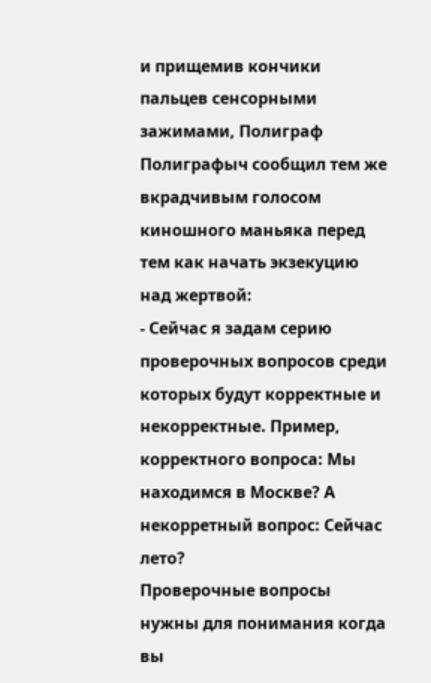и прищемив кончики пальцев сенсорными зажимами, Полиграф Полиграфыч сообщил тем же вкрадчивым голосом киношного маньяка перед тем как начать экзекуцию над жертвой:
- Сейчас я задам серию проверочных вопросов среди которых будут корректные и некорректные. Пример, корректного вопроса: Мы находимся в Москве? А некорретный вопрос: Сейчас лето?
Проверочные вопросы нужны для понимания когда вы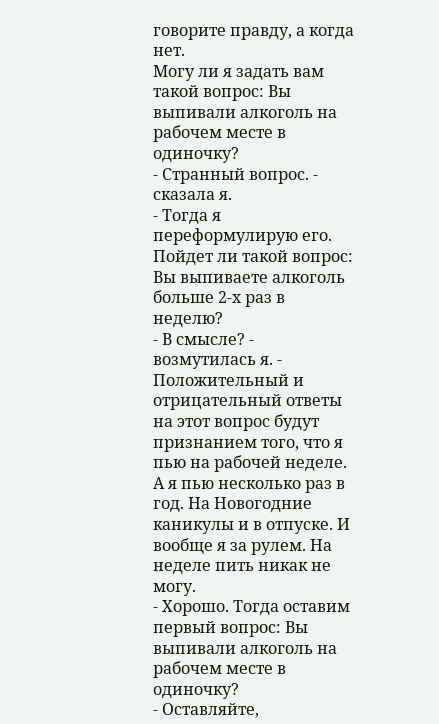говорите правду, а когда нет.
Могу ли я задать вам такой вопрос: Вы выпивали алкоголь на рабочем месте в одиночку?
- Странный вопрос. - сказала я.
- Тогда я переформулирую его. Пойдет ли такой вопрос: Вы выпиваете алкоголь больше 2-х раз в неделю?
- В смысле? - возмутилась я. - Положительный и отрицательный ответы на этот вопрос будут признанием того, что я пью на рабочей неделе. А я пью несколько раз в год. На Новогодние каникулы и в отпуске. И вообще я за рулем. На неделе пить никак не могу.
- Хорошо. Тогда оставим первый вопрос: Вы выпивали алкоголь на рабочем месте в одиночку?
- Оставляйте,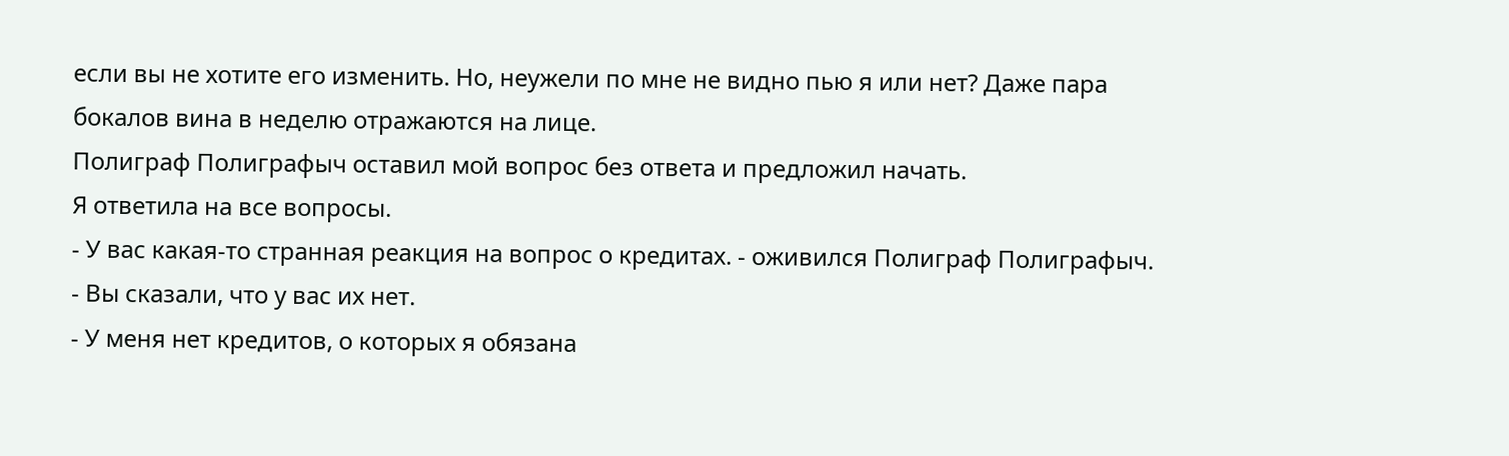если вы не хотите его изменить. Но, неужели по мне не видно пью я или нет? Даже пара бокалов вина в неделю отражаются на лице.
Полиграф Полиграфыч оставил мой вопрос без ответа и предложил начать.
Я ответила на все вопросы.
- У вас какая-то странная реакция на вопрос о кредитах. - оживился Полиграф Полиграфыч. - Вы сказали, что у вас их нет.
- У меня нет кредитов, о которых я обязана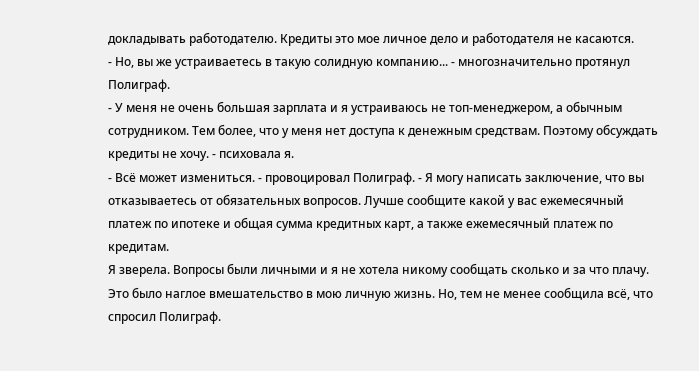докладывать работодателю. Кредиты это мое личное дело и работодателя не касаются.
- Но, вы же устраиваетесь в такую солидную компанию... - многозначительно протянул Полиграф.
- У меня не очень большая зарплата и я устраиваюсь не топ-менеджером, а обычным сотрудником. Тем более, что у меня нет доступа к денежным средствам. Поэтому обсуждать кредиты не хочу. - психовала я.
- Всё может измениться. - провоцировал Полиграф. - Я могу написать заключение, что вы отказываетесь от обязательных вопросов. Лучше сообщите какой у вас ежемесячный платеж по ипотеке и общая сумма кредитных карт, а также ежемесячный платеж по кредитам.
Я зверела. Вопросы были личными и я не хотела никому сообщать сколько и за что плачу. Это было наглое вмешательство в мою личную жизнь. Но, тем не менее сообщила всё, что спросил Полиграф.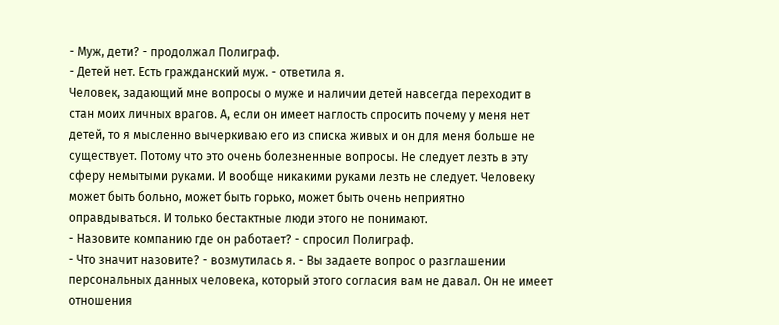- Муж, дети? - продолжал Полиграф.
- Детей нет. Есть гражданский муж. - ответила я.
Человек, задающий мне вопросы о муже и наличии детей навсегда переходит в стан моих личных врагов. А, если он имеет наглость спросить почему у меня нет детей, то я мысленно вычеркиваю его из списка живых и он для меня больше не существует. Потому что это очень болезненные вопросы. Не следует лезть в эту сферу немытыми руками. И вообще никакими руками лезть не следует. Человеку может быть больно, может быть горько, может быть очень неприятно оправдываться. И только бестактные люди этого не понимают.
- Назовите компанию где он работает? - спросил Полиграф.
- Что значит назовите? - возмутилась я. - Вы задаете вопрос о разглашении персональных данных человека, который этого согласия вам не давал. Он не имеет отношения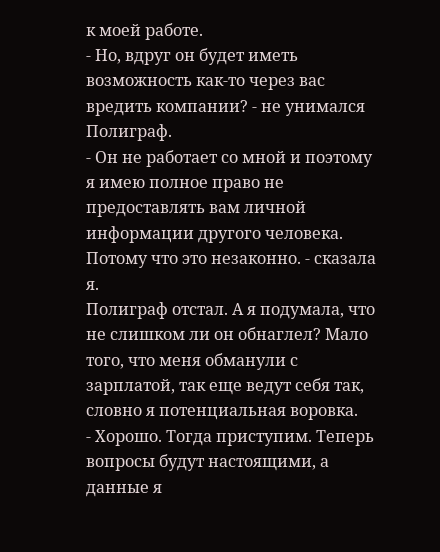к моей работе.
- Но, вдруг он будет иметь возможность как-то через вас вредить компании? - не унимался Полиграф.
- Он не работает со мной и поэтому я имею полное право не предоставлять вам личной информации другого человека. Потому что это незаконно. - сказала я.
Полиграф отстал. А я подумала, что не слишком ли он обнаглел? Мало того, что меня обманули с зарплатой, так еще ведут себя так, словно я потенциальная воровка.
- Хорошо. Тогда приступим. Теперь вопросы будут настоящими, а данные я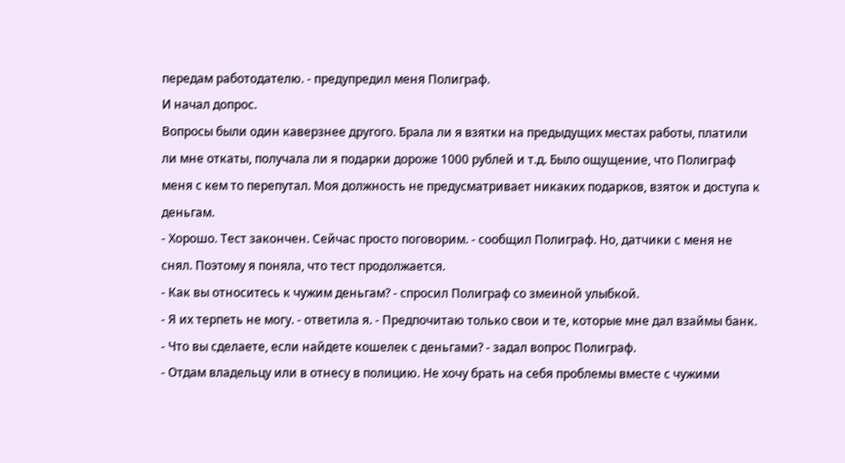передам работодателю. - предупредил меня Полиграф.
И начал допрос.
Вопросы были один каверзнее другого. Брала ли я взятки на предыдущих местах работы, платили ли мне откаты, получала ли я подарки дороже 1000 рублей и т.д. Было ощущение, что Полиграф меня с кем то перепутал. Моя должность не предусматривает никаких подарков, взяток и доступа к деньгам.
- Хорошо. Тест закончен. Сейчас просто поговорим. - сообщил Полиграф. Но, датчики с меня не снял. Поэтому я поняла, что тест продолжается.
- Как вы относитесь к чужим деньгам? - спросил Полиграф со змеиной улыбкой.
- Я их терпеть не могу. - ответила я. - Предпочитаю только свои и те, которые мне дал взаймы банк.
- Что вы сделаете, если найдете кошелек с деньгами? - задал вопрос Полиграф.
- Отдам владельцу или в отнесу в полицию. Не хочу брать на себя проблемы вместе с чужими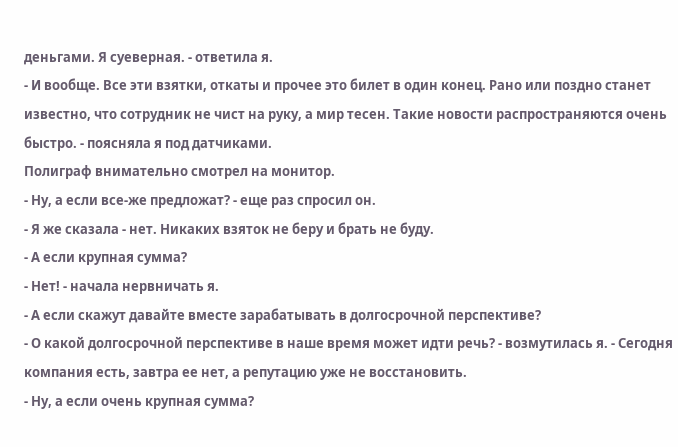деньгами. Я суеверная. - ответила я.
- И вообще. Все эти взятки, откаты и прочее это билет в один конец. Рано или поздно станет известно, что сотрудник не чист на руку, а мир тесен. Такие новости распространяются очень быстро. - поясняла я под датчиками.
Полиграф внимательно смотрел на монитор.
- Ну, а если все-же предложат? - еще раз спросил он.
- Я же сказала - нет. Никаких взяток не беру и брать не буду.
- А если крупная сумма?
- Нет! - начала нервничать я.
- А если скажут давайте вместе зарабатывать в долгосрочной перспективе?
- О какой долгосрочной перспективе в наше время может идти речь? - возмутилась я. - Сегодня компания есть, завтра ее нет, а репутацию уже не восстановить.
- Ну, а если очень крупная сумма?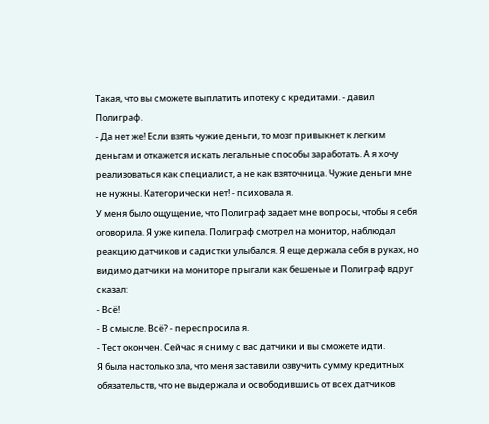Такая, что вы сможете выплатить ипотеку с кредитами. - давил Полиграф.
- Да нет же! Если взять чужие деньги, то мозг привыкнет к легким деньгам и откажется искать легальные способы заработать. А я хочу реализоваться как специалист, а не как взяточница. Чужие деньги мне не нужны. Категорически нет! - психовала я.
У меня было ощущение, что Полиграф задает мне вопросы, чтобы я себя оговорила. Я уже кипела. Полиграф смотрел на монитор, наблюдал реакцию датчиков и садистки улыбался. Я еще держала себя в руках, но видимо датчики на мониторе прыгали как бешеные и Полиграф вдруг сказал:
- Всё!
- В смысле. Всё? - переспросила я.
- Тест окончен. Сейчас я сниму с вас датчики и вы сможете идти.
Я была настолько зла, что меня заставили озвучить сумму кредитных обязательств, что не выдержала и освободившись от всех датчиков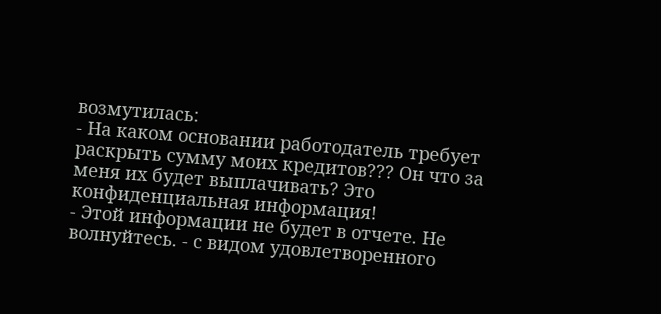возмутилась:
- На каком основании работодатель требует раскрыть сумму моих кредитов??? Он что за меня их будет выплачивать? Это конфиденциальная информация!
- Этой информации не будет в отчете. Не волнуйтесь. - с видом удовлетворенного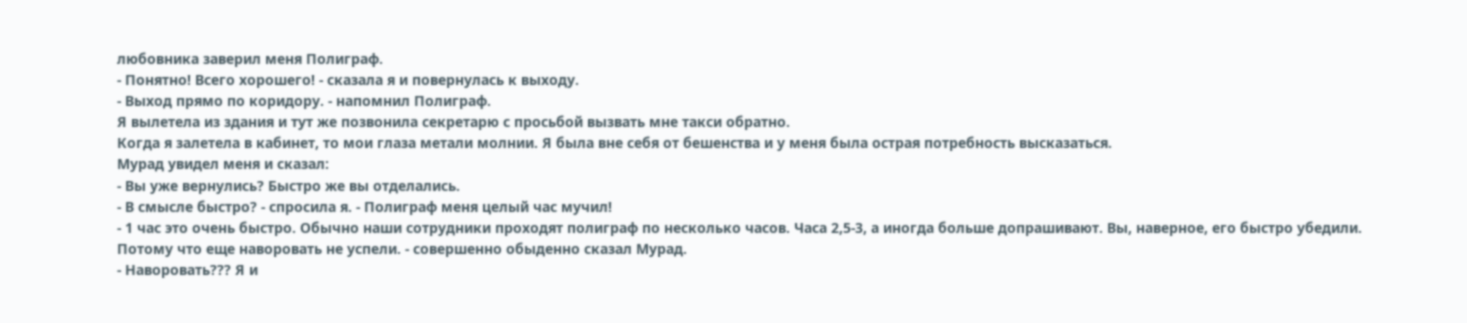любовника заверил меня Полиграф.
- Понятно! Всего хорошего! - сказала я и повернулась к выходу.
- Выход прямо по коридору. - напомнил Полиграф.
Я вылетела из здания и тут же позвонила секретарю с просьбой вызвать мне такси обратно.
Когда я залетела в кабинет, то мои глаза метали молнии. Я была вне себя от бешенства и у меня была острая потребность высказаться.
Мурад увидел меня и сказал:
- Вы уже вернулись? Быстро же вы отделались.
- В смысле быстро? - спросила я. - Полиграф меня целый час мучил!
- 1 час это очень быстро. Обычно наши сотрудники проходят полиграф по несколько часов. Часа 2,5-3, а иногда больше допрашивают. Вы, наверное, его быстро убедили. Потому что еще наворовать не успели. - совершенно обыденно сказал Мурад.
- Наворовать??? Я и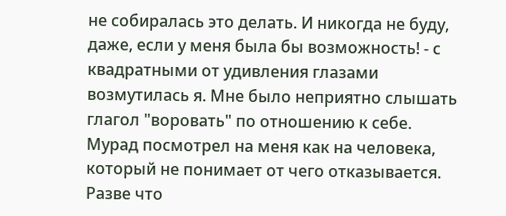не собиралась это делать. И никогда не буду, даже, если у меня была бы возможность! - с квадратными от удивления глазами возмутилась я. Мне было неприятно слышать глагол "воровать" по отношению к себе.
Мурад посмотрел на меня как на человека, который не понимает от чего отказывается. Разве что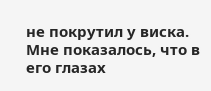не покрутил у виска. Мне показалось, что в его глазах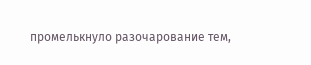промелькнуло разочарование тем,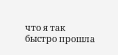что я так быстро прошла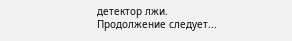детектор лжи.
Продолжение следует...